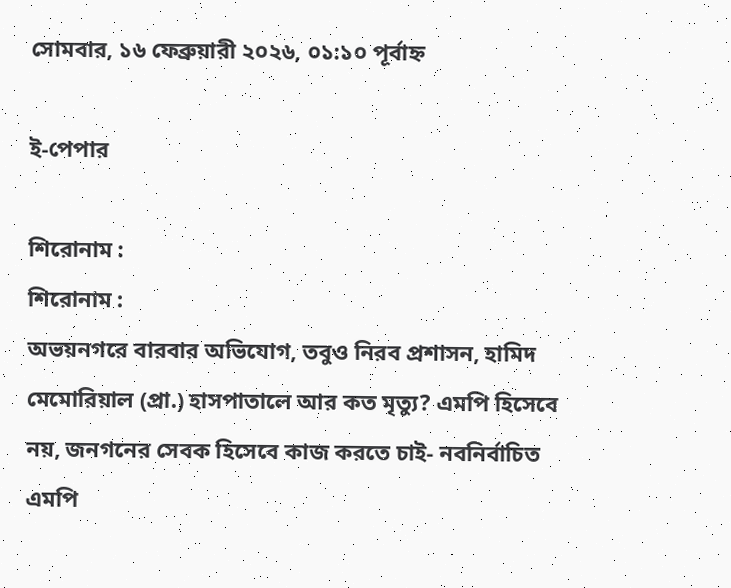সোমবার, ১৬ ফেব্রুয়ারী ২০২৬, ০১:১০ পূর্বাহ্ন

ই-পেপার

শিরোনাম :
শিরোনাম :
অভয়নগরে বারবার অভিযোগ, তবুও নিরব প্রশাসন, হামিদ মেমোরিয়াল (প্রা.) হাসপাতালে আর কত মৃত্যু? এমপি হিসেবে নয়, জনগনের সেবক হিসেবে কাজ করতে চাই- নবনির্বাচিত এমপি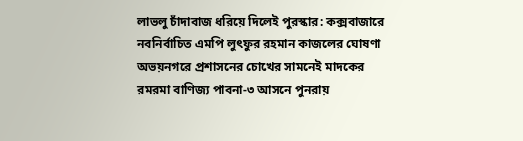লাভলু চাঁদাবাজ ধরিয়ে দিলেই পুরস্কার: কক্সবাজারে নবনির্বাচিত এমপি লুৎফুর রহমান কাজলের ঘোষণা অভয়নগরে প্রশাসনের চোখের সামনেই মাদকের রমরমা বাণিজ্য পাবনা-৩ আসনে পুনরায়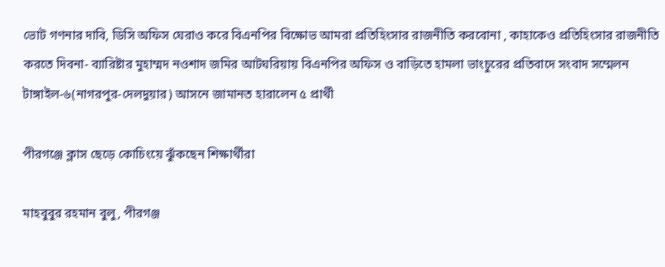ভোট গণনার দাবি, ডিসি অফিস ঘেরাও করে বিএনপির বিক্ষোভ আমরা প্রতিহিংসার রাজনীতি করবোনা , কাহাকেও প্রতিহিংসার রাজনীতি করতে দিবনা- ব্যারিষ্টার মুহাম্মদ নওশাদ জমির আটঘরিয়ায় বিএনপির অফিস ও বাড়িতে হামলা ভাংচুরের প্রতিবাদে সংবাদ সম্মেলন টাঙ্গাইল-৬(নাগরপুর-দেলদুয়ার) আসনে জামানত হারালেন ৫ প্রার্থী

পীরগঞ্জে ক্লাস ছেড়ে কোচিংয়ে ঝুঁকছেন শিক্ষার্থীরা

মাহবুবুর রহমান বুলু, পীরগঞ্জ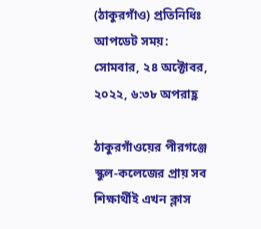(ঠাকুরগাঁও) প্রতিনিধিঃ
আপডেট সময়: সোমবার, ২৪ অক্টোবর, ২০২২, ৬:৩৮ অপরাহ্ণ

ঠাকুরগাঁওয়ের পীরগঞ্জে স্কুল-কলেজের প্রায় সব শিক্ষার্থীই এখন ক্লাস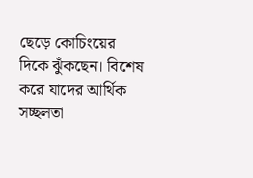ছেড়ে কোচিংয়ের দিকে ঝুঁকছেন। বিশেষ করে যাদের আর্থিক সচ্ছলতা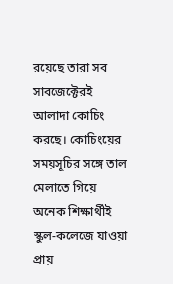রয়েছে তারা সব সাবজেক্টেরই আলাদা কোচিং করছে। কোচিংয়ের সময়সূচির সঙ্গে তাল মেলাতে গিয়ে অনেক শিক্ষার্থীই স্কুল-কলেজে যাওয়া প্রায়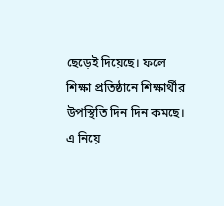ছেড়েই দিয়েছে। ফলে শিক্ষা প্রতিষ্ঠানে শিক্ষার্থীর উপস্থিতি দিন দিন কমছে।
এ নিয়ে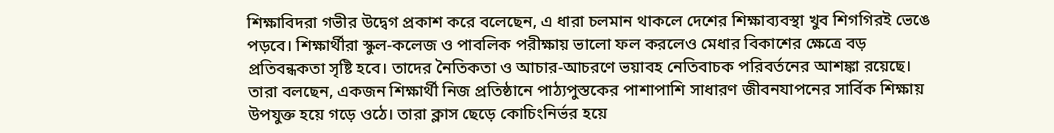শিক্ষাবিদরা গভীর উদ্বেগ প্রকাশ করে বলেছেন, এ ধারা চলমান থাকলে দেশের শিক্ষাব্যবস্থা খুব শিগগিরই ভেঙে পড়বে। শিক্ষার্থীরা স্কুল-কলেজ ও পাবলিক পরীক্ষায় ভালো ফল করলেও মেধার বিকাশের ক্ষেত্রে বড় প্রতিবন্ধকতা সৃষ্টি হবে। তাদের নৈতিকতা ও আচার-আচরণে ভয়াবহ নেতিবাচক পরিবর্তনের আশঙ্কা রয়েছে। তারা বলছেন, একজন শিক্ষার্থী নিজ প্রতিষ্ঠানে পাঠ্যপুস্তকের পাশাপাশি সাধারণ জীবনযাপনের সার্বিক শিক্ষায় উপযুক্ত হয়ে গড়ে ওঠে। তারা ক্লাস ছেড়ে কোচিংনির্ভর হয়ে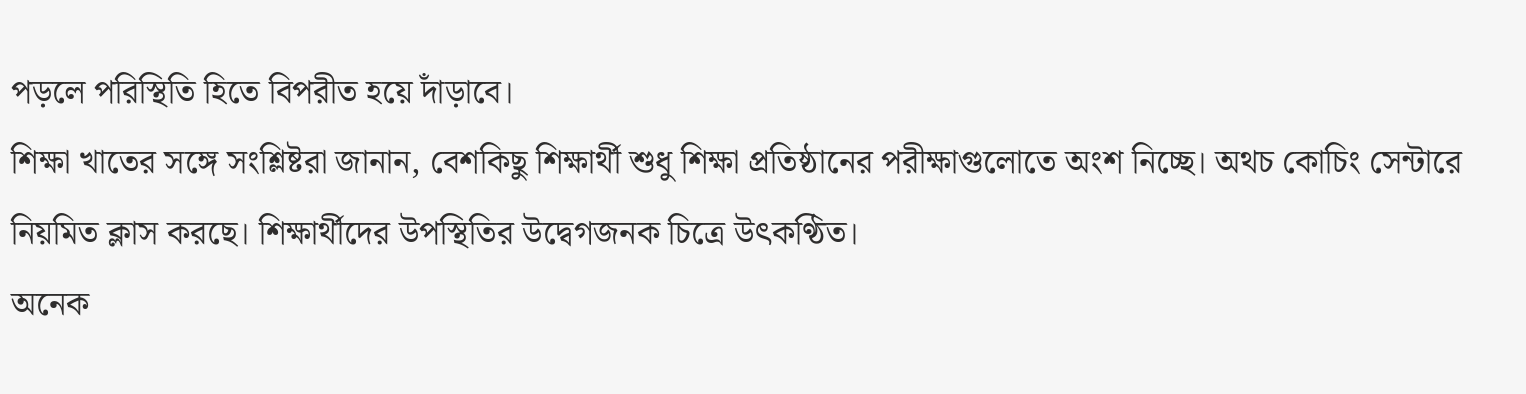পড়লে পরিস্থিতি হিতে বিপরীত হয়ে দাঁড়াবে।
শিক্ষা খাতের সঙ্গে সংশ্লিষ্টরা জানান, বেশকিছু শিক্ষার্থী শুধু শিক্ষা প্রতিষ্ঠানের পরীক্ষাগুলোতে অংশ নিচ্ছে। অথচ কোচিং সেন্টারে নিয়মিত ক্লাস করছে। শিক্ষার্থীদের উপস্থিতির উদ্বেগজনক চিত্রে উৎকণ্ঠিত।
অনেক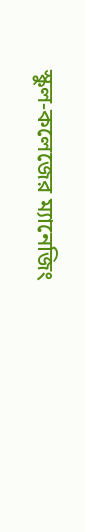স্কুল-কলেজের ম্যানেজিং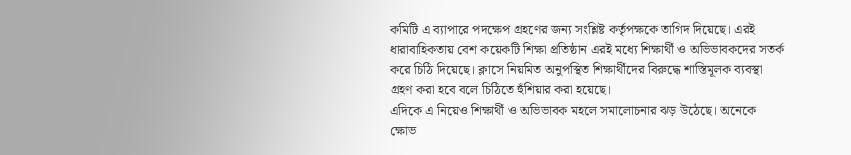কমিটি এ ব্যাপারে পদক্ষেপ গ্রহণের জন্য সংশ্লিষ্ট কর্তৃপক্ষকে তাগিদ দিয়েছে। এরই ধারাবাহিকতায় বেশ কয়েকটি শিক্ষা প্রতিষ্ঠান এরই মধ্যে শিক্ষার্থী ও অভিভাবকদের সতর্ক করে চিঠি দিয়েছে। ক্লাসে নিয়মিত অনুপস্থিত শিক্ষার্থীদের বিরুদ্ধে শাস্তিমূলক ব্যবস্থা গ্রহণ করা হবে বলে চিঠিতে হুঁশিয়ার করা হয়েছে।
এদিকে এ নিয়েও শিক্ষার্থী ও অভিভাবক মহলে সমালোচনার ঝড় উঠেছে। অনেকে ক্ষোভ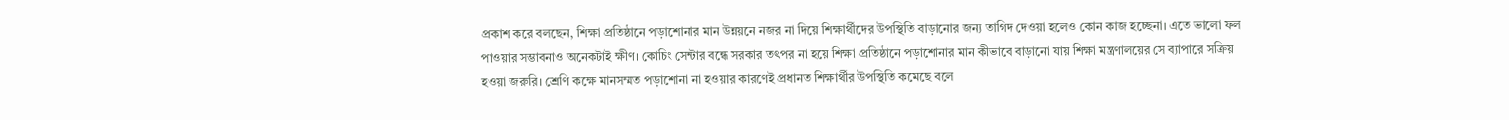প্রকাশ করে বলছেন, শিক্ষা প্রতিষ্ঠানে পড়াশোনার মান উন্নয়নে নজর না দিয়ে শিক্ষার্থীদের উপস্থিতি বাড়ানোর জন্য তাগিদ দেওয়া হলেও কোন কাজ হচ্ছেনা। এতে ভালো ফল পাওয়ার সম্ভাবনাও অনেকটাই ক্ষীণ। কোচিং সেন্টার বন্ধে সরকার তৎপর না হয়ে শিক্ষা প্রতিষ্ঠানে পড়াশোনার মান কীভাবে বাড়ানো যায় শিক্ষা মন্ত্রণালয়ের সে ব্যাপারে সক্রিয় হওয়া জরুরি। শ্রেণি কক্ষে মানসম্মত পড়াশোনা না হওয়ার কারণেই প্রধানত শিক্ষার্থীর উপস্থিতি কমেছে বলে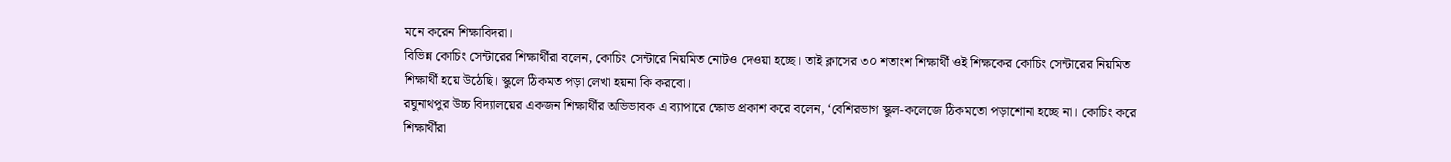মনে করেন শিক্ষাবিদরা।
বিভিন্ন কোচিং সেন্টারের শিক্ষার্থীরা বলেন, কোচিং সেন্টারে নিয়মিত নোটও দেওয়া হচ্ছে। তাই ক্লাসের ৩০ শতাংশ শিক্ষার্থী ওই শিক্ষকের কোচিং সেন্টারের নিয়মিত শিক্ষার্থী হয়ে উঠেছি। স্কুলে ঠিকমত পড়া লেখা হয়না কি করবো।
রঘুনাথপুর উচ্চ বিদ্যালয়ের একজন শিক্ষার্থীর অভিভাবক এ ব্যাপারে ক্ষোভ প্রকাশ করে বলেন, ‘বেশিরভাগ স্কুল-কলেজে ঠিকমতো পড়াশোনা হচ্ছে না। কোচিং করে শিক্ষার্থীরা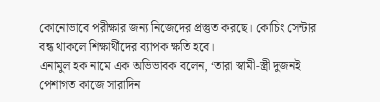কোনোভাবে পরীক্ষার জন্য নিজেদের প্রস্তুত করছে। কোচিং সেন্টার বন্ধ থাকলে শিক্ষার্থীদের ব্যাপক ক্ষতি হবে।
এনামুল হক নামে এক অভিভাবক বলেন, ‘তারা স্বামী-স্ত্রী দুজনই পেশাগত কাজে সারাদিন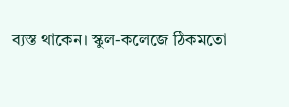ব্যস্ত থাকেন। স্কুল-কলেজে ঠিকমতো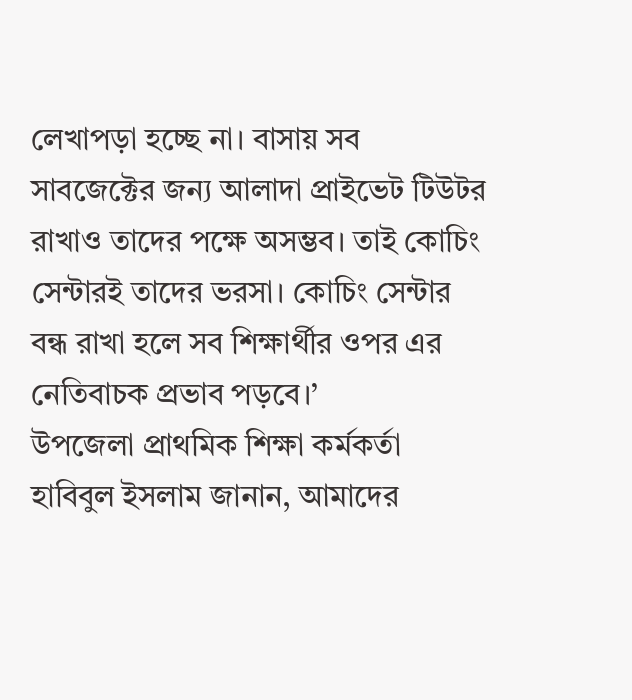লেখাপড়া হচ্ছে না। বাসায় সব সাবজেক্টের জন্য আলাদা প্রাইভেট টিউটর রাখাও তাদের পক্ষে অসম্ভব। তাই কোচিং সেন্টারই তাদের ভরসা। কোচিং সেন্টার বন্ধ রাখা হলে সব শিক্ষার্থীর ওপর এর নেতিবাচক প্রভাব পড়বে।’
উপজেলা প্রাথমিক শিক্ষা কর্মকর্তা হাবিবুল ইসলাম জানান, আমাদের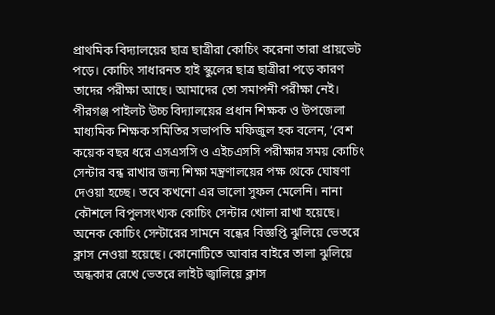প্রাথমিক বিদ্যালয়ের ছাত্র ছাত্রীরা কোচিং করেনা তারা প্রায়ভেট পড়ে। কোচিং সাধারনত হাই স্কুলের ছাত্র ছাত্রীরা পড়ে কারণ তাদের পরীক্ষা আছে। আমাদের তো সমাপনী পরীক্ষা নেই।
পীরগঞ্জ পাইলট উচ্চ বিদ্যালয়ের প্রধান শিক্ষক ও উপজেলা মাধ্যমিক শিক্ষক সমিতির সভাপতি মফিজুল হক বলেন, ‘বেশ কয়েক বছর ধরে এসএসসি ও এইচএসসি পরীক্ষার সময় কোচিং সেন্টার বন্ধ রাখার জন্য শিক্ষা মন্ত্রণালয়ের পক্ষ থেকে ঘোষণা দেওয়া হচ্ছে। তবে কখনো এর ভালো সুফল মেলেনি। নানা কৌশলে বিপুলসংখ্যক কোচিং সেন্টার খোলা রাখা হয়েছে। অনেক কোচিং সেন্টারের সামনে বন্ধের বিজ্ঞপ্তি ঝুলিয়ে ভেতরে ক্লাস নেওয়া হয়েছে। কোনোটিতে আবার বাইরে তালা ঝুলিয়ে অন্ধকার রেখে ভেতরে লাইট জ্বালিয়ে ক্লাস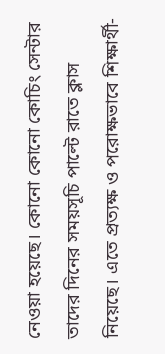নেওয়া হয়েছে। কোনো কোনো কোচিং সেন্টার তাদের দিনের সময়সূচি পাল্টে রাতে ক্লাস নিয়েছে। এতে প্রত্যক্ষ ও পরোক্ষভাবে শিক্ষার্থী-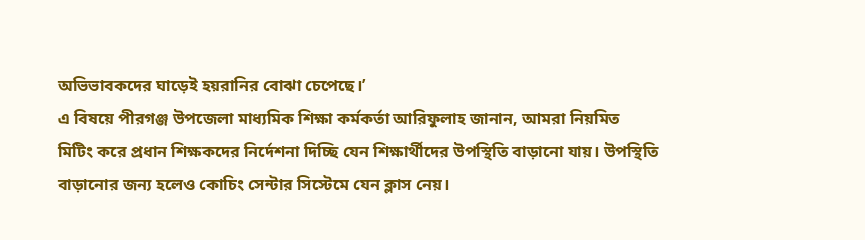অভিভাবকদের ঘাড়েই হয়রানির বোঝা চেপেছে।’
এ বিষয়ে পীরগঞ্জ উপজেলা মাধ্যমিক শিক্ষা কর্মকর্তা আরিফুলাহ জানান, আমরা নিয়মিত মিটিং করে প্রধান শিক্ষকদের নির্দেশনা দিচ্ছি যেন শিক্ষার্থীদের উপস্থিতি বাড়ানো যায়। উপস্থিতি বাড়ানোর জন্য হলেও কোচিং সেন্টার সিস্টেমে যেন ক্লাস নেয়।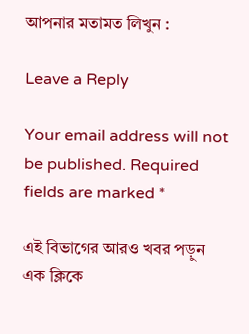আপনার মতামত লিখুন :

Leave a Reply

Your email address will not be published. Required fields are marked *

এই বিভাগের আরও খবর পড়ুন
এক ক্লিকে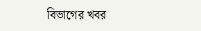বিভাগের খবর